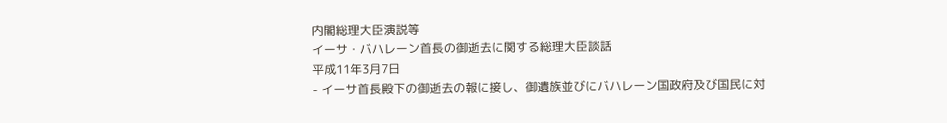内閣総理大臣演説等
イーサ・バハレーン首長の御逝去に関する総理大臣談話
平成11年3月7日
- イーサ首長殿下の御逝去の報に接し、御遺族並びにバハレーン国政府及び国民に対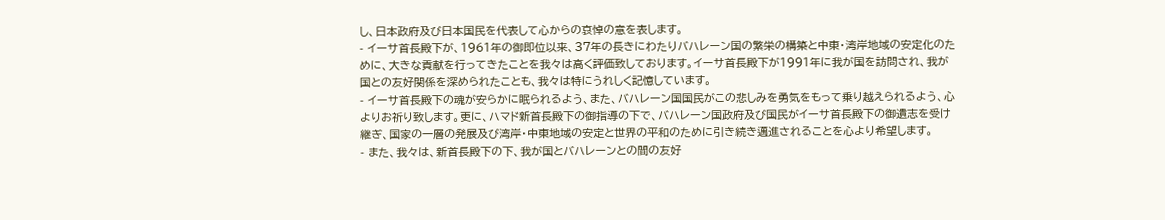し、日本政府及び日本国民を代表して心からの哀悼の意を表します。
- イーサ首長殿下が、1961年の御即位以来、37年の長きにわたりバハレーン国の繁栄の構築と中東・湾岸地域の安定化のために、大きな貢献を行ってきたことを我々は高く評価致しております。イーサ首長殿下が1991年に我が国を訪問され、我が国との友好関係を深められたことも、我々は特にうれしく記憶しています。
- イーサ首長殿下の魂が安らかに眠られるよう、また、バハレーン国国民がこの悲しみを勇気をもって乗り越えられるよう、心よりお祈り致します。更に、ハマド新首長殿下の御指導の下で、バハレーン国政府及び国民がイーサ首長殿下の御遺志を受け継ぎ、国家の一層の発展及び湾岸・中東地域の安定と世界の平和のために引き続き邁進されることを心より希望します。
- また、我々は、新首長殿下の下、我が国とバハレーンとの間の友好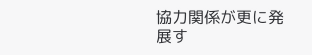協力関係が更に発展す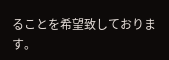ることを希望致しております。